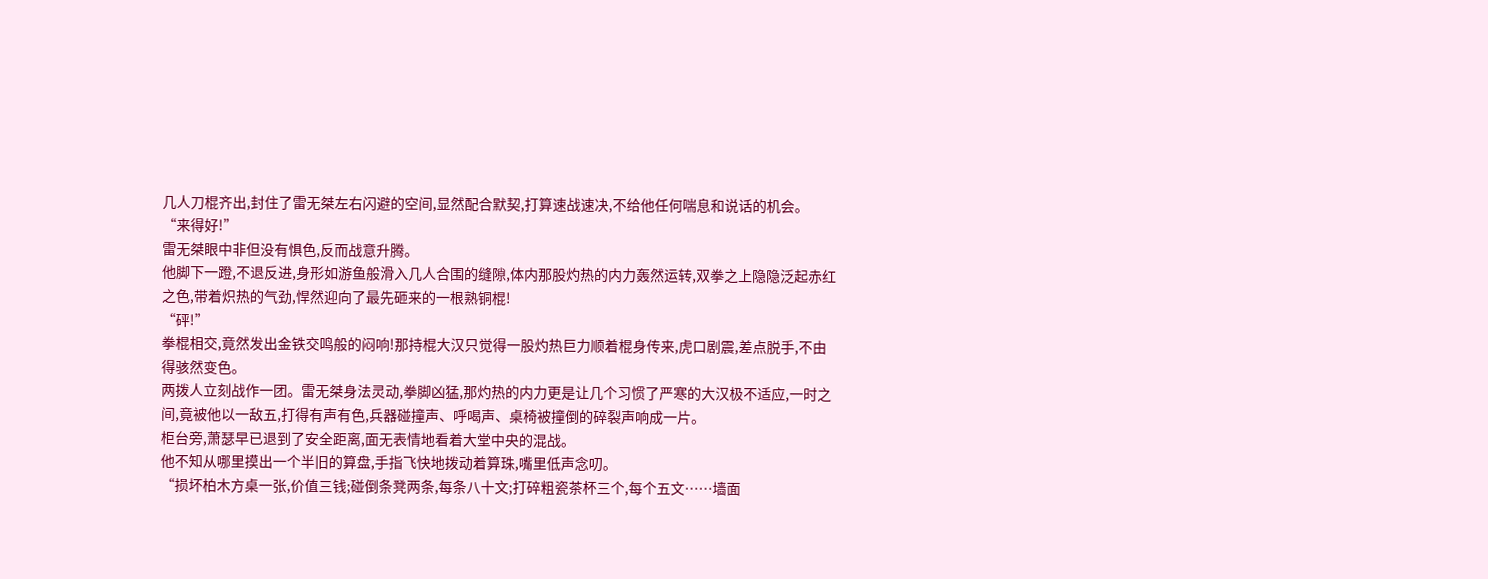几人刀棍齐出,封住了雷无桀左右闪避的空间,显然配合默契,打算速战速决,不给他任何喘息和说话的机会。
“来得好!”
雷无桀眼中非但没有惧色,反而战意升腾。
他脚下一蹬,不退反进,身形如游鱼般滑入几人合围的缝隙,体内那股灼热的内力轰然运转,双拳之上隐隐泛起赤红之色,带着炽热的气劲,悍然迎向了最先砸来的一根熟铜棍!
“砰!”
拳棍相交,竟然发出金铁交鸣般的闷响!那持棍大汉只觉得一股灼热巨力顺着棍身传来,虎口剧震,差点脱手,不由得骇然变色。
两拨人立刻战作一团。雷无桀身法灵动,拳脚凶猛,那灼热的内力更是让几个习惯了严寒的大汉极不适应,一时之间,竟被他以一敌五,打得有声有色,兵器碰撞声、呼喝声、桌椅被撞倒的碎裂声响成一片。
柜台旁,萧瑟早已退到了安全距离,面无表情地看着大堂中央的混战。
他不知从哪里摸出一个半旧的算盘,手指飞快地拨动着算珠,嘴里低声念叨。
“损坏柏木方桌一张,价值三钱;碰倒条凳两条,每条八十文;打碎粗瓷茶杯三个,每个五文……墙面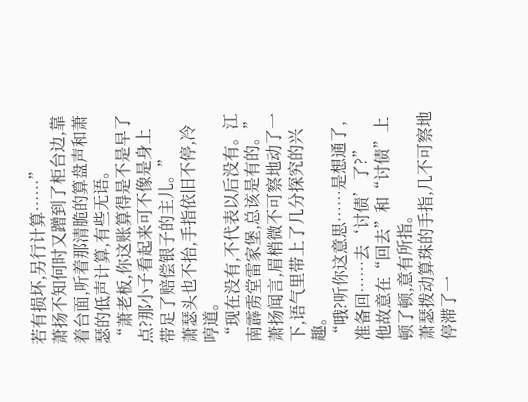若有损坏,另行计算……”
萧扬不知何时又蹭到了柜台边,靠着台面,听着那清脆的算盘声和萧瑟的低声计算,有些无语。
“萧老板,你这账算得是不是早了点?那小子看起来可不像是身上带足了赔偿银子的主儿。”
萧瑟头也不抬,手指依旧不停,冷哼道。
“现在没有,不代表以后没有。江南霹雳堂雷家堡,总该是有的。”
萧扬闻言,眉梢微不可察地动了一下,语气里带上了几分探究的兴趣。
“哦?听你这意思……是想通了,准备回……去‘讨债’了?”
他故意在“回去”和“讨债”上顿了顿,意有所指。
萧瑟拨动算珠的手指,几不可察地停滞了一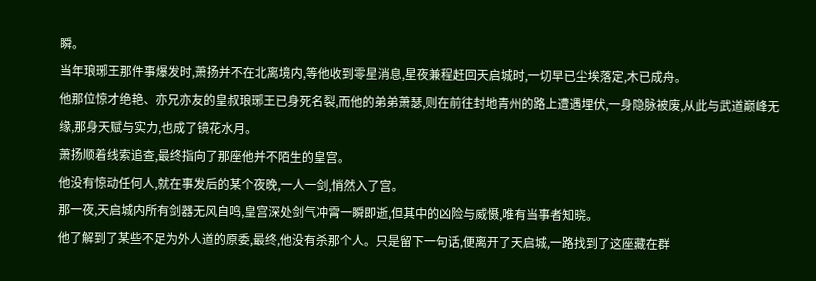瞬。
当年琅琊王那件事爆发时,萧扬并不在北离境内,等他收到零星消息,星夜兼程赶回天启城时,一切早已尘埃落定,木已成舟。
他那位惊才绝艳、亦兄亦友的皇叔琅琊王已身死名裂,而他的弟弟萧瑟,则在前往封地青州的路上遭遇埋伏,一身隐脉被废,从此与武道巅峰无缘,那身天赋与实力,也成了镜花水月。
萧扬顺着线索追查,最终指向了那座他并不陌生的皇宫。
他没有惊动任何人,就在事发后的某个夜晚,一人一剑,悄然入了宫。
那一夜,天启城内所有剑器无风自鸣,皇宫深处剑气冲霄一瞬即逝,但其中的凶险与威慑,唯有当事者知晓。
他了解到了某些不足为外人道的原委,最终,他没有杀那个人。只是留下一句话,便离开了天启城,一路找到了这座藏在群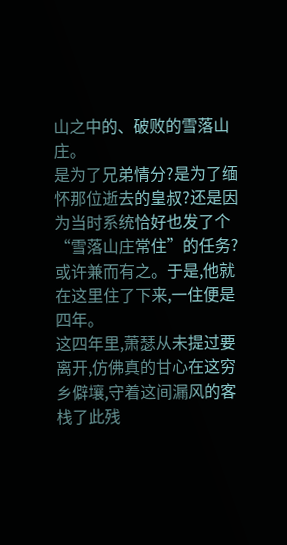山之中的、破败的雪落山庄。
是为了兄弟情分?是为了缅怀那位逝去的皇叔?还是因为当时系统恰好也发了个“雪落山庄常住”的任务?或许兼而有之。于是,他就在这里住了下来,一住便是四年。
这四年里,萧瑟从未提过要离开,仿佛真的甘心在这穷乡僻壤,守着这间漏风的客栈了此残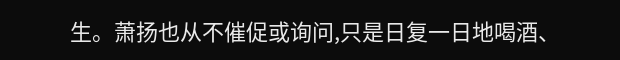生。萧扬也从不催促或询问,只是日复一日地喝酒、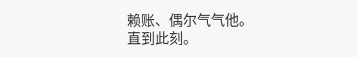赖账、偶尔气气他。
直到此刻。